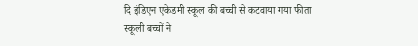दि इंडिएन एकेडमी स्कूल की बच्ची से कटवाया गया फीता
स्कूली बच्चों ने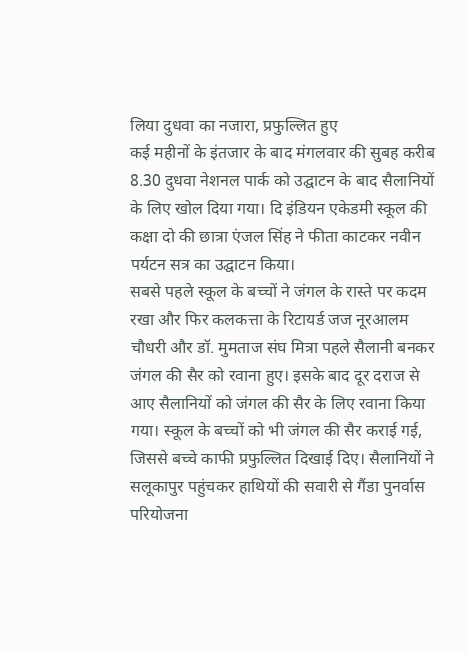लिया दुधवा का नजारा, प्रफुल्लित हुए
कई महीनों के इंतजार के बाद मंगलवार की सुबह करीब 8.30 दुधवा नेशनल पार्क को उद्घाटन के बाद सैलानियों के लिए खोल दिया गया। दि इंडियन एकेडमी स्कूल की कक्षा दो की छात्रा एंजल सिंह ने फीता काटकर नवीन पर्यटन सत्र का उद्घाटन किया।
सबसे पहले स्कूल के बच्चों ने जंगल के रास्ते पर कदम रखा और फिर कलकत्ता के रिटायर्ड जज नूरआलम चौधरी और डॉ. मुमताज संघ मित्रा पहले सैलानी बनकर जंगल की सैर को रवाना हुए। इसके बाद दूर दराज से आए सैलानियों को जंगल की सैर के लिए रवाना किया गया। स्कूल के बच्चों को भी जंगल की सैर कराई गई, जिससे बच्चे काफी प्रफुल्लित दिखाई दिए। सैलानियों ने सलूकापुर पहुंचकर हाथियों की सवारी से गैंडा पुनर्वास परियोजना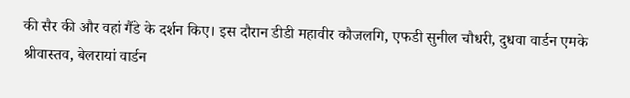की सैर की और वहां गैंडे के दर्शन किए। इस दौरान डीडी महावीर कौजलगि, एफडी सुनील चौधरी, दुधवा वार्डन एमके श्रीवास्तव, बेलरायां वार्डन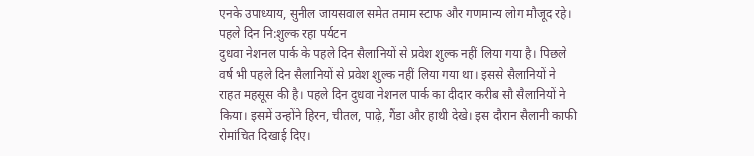एनके उपाध्याय, सुनील जायसवाल समेत तमाम स्टाफ और गणमान्य लोग मौजूद रहे।
पहले दिन नि:शुल्क रहा पर्यटन
दुधवा नेशनल पार्क के पहले दिन सैलानियों से प्रवेश शुल्क नहीं लिया गया है। पिछले वर्ष भी पहले दिन सैलानियों से प्रवेश शुल्क नहीं लिया गया था। इससे सैलानियों ने राहत महसूस की है। पहले दिन दुधवा नेशनल पार्क का दीदार करीब सौ सैलानियों ने किया। इसमें उन्होंने हिरन, चीतल, पाढ़े, गैंडा और हाथी देखे। इस दौरान सैलानी काफी रोमांचित दिखाई दिए।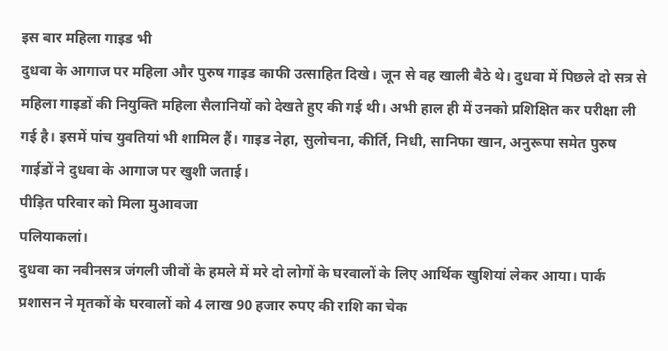इस बार महिला गाइड भी
दुधवा के आगाज पर महिला और पुरुष गाइड काफी उत्साहित दिखे। जून से वह खाली बैठे थे। दुधवा में पिछले दो सत्र से महिला गाइडों की नियुक्ति महिला सैलानियों को देखते हुए की गई थी। अभी हाल ही में उनको प्रशिक्षित कर परीक्षा ली गई है। इसमें पांच युवतियां भी शामिल हैं। गाइड नेहा, सुलोचना, कीर्ति, निधी, सानिफा खान, अनुरूपा समेत पुरुष गाईडों ने दुधवा के आगाज पर खुशी जताई।
पीड़ित परिवार को मिला मुआवजा
पलियाकलां।
दुधवा का नवीनसत्र जंगली जीवों के हमले में मरे दो लोगों के घरवालों के लिए आर्थिक खुशियां लेकर आया। पार्क प्रशासन ने मृतकों के घरवालों को 4 लाख 90 हजार रुपए की राशि का चेक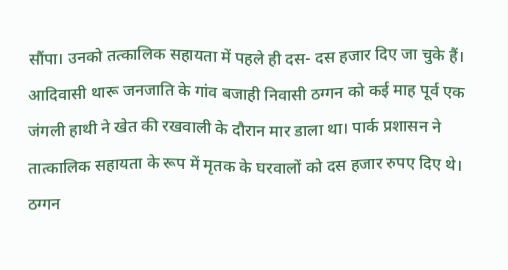सौंपा। उनको तत्कालिक सहायता में पहले ही दस- दस हजार दिए जा चुके हैं।
आदिवासी थारू जनजाति के गांव बजाही निवासी ठग्गन को कई माह पूर्व एक जंगली हाथी ने खेत की रखवाली के दौरान मार डाला था। पार्क प्रशासन ने तात्कालिक सहायता के रूप में मृतक के घरवालों को दस हजार रुपए दिए थे। ठग्गन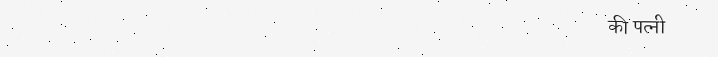की पत्नी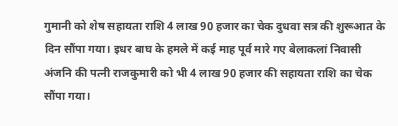गुमानी को शेष सहायता राशि 4 लाख 90 हजार का चेक दुधवा सत्र की शुरूआत के दिन सौंपा गया। इधर बाघ के हमले में कई माह पूर्व मारे गए बेलाकलां निवासी अंजनि की पत्नी राजकुमारी को भी 4 लाख 90 हजार की सहायता राशि का चेक सौंपा गया।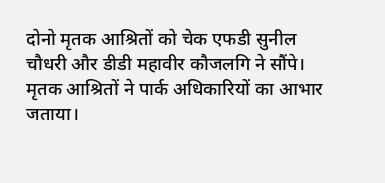दोनो मृतक आश्रितों को चेक एफडी सुनील चौधरी और डीडी महावीर कौजलगि ने सौंपे। मृतक आश्रितों ने पार्क अधिकारियों का आभार जताया।